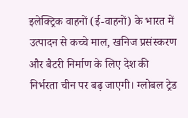इलेक्ट्रिक वाहनों (ई-वाहनों) के भारत में उत्पादन से कच्चे माल, खनिज प्रसंस्करण और बैटरी निर्माण के लिए देश की निर्भरता चीन पर बढ़ जाएगी। ग्लोबल ट्रेड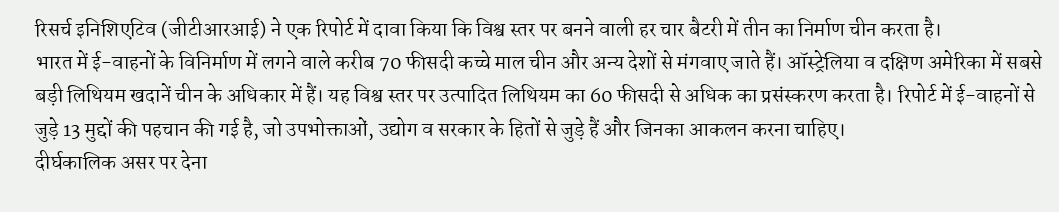रिसर्च इनिशिएटिव (जीटीआरआई) ने एक रिपोर्ट में दावा किया कि विश्व स्तर पर बनने वाली हर चार बैटरी में तीन का निर्माण चीन करता है।
भारत में ई-वाहनों के विनिर्माण में लगने वाले करीब 70 फीसदी कच्चे माल चीन और अन्य देशों से मंगवाए जाते हैं। ऑस्ट्रेलिया व दक्षिण अमेरिका में सबसे बड़ी लिथियम खदानें चीन के अधिकार में हैं। यह विश्व स्तर पर उत्पादित लिथियम का 60 फीसदी से अधिक का प्रसंस्करण करता है। रिपोर्ट में ई-वाहनों से जुड़े 13 मुद्दों की पहचान की गई है, जो उपभोक्ताओं, उद्योग व सरकार के हितों से जुड़े हैं और जिनका आकलन करना चाहिए।
दीर्घकालिक असर पर देना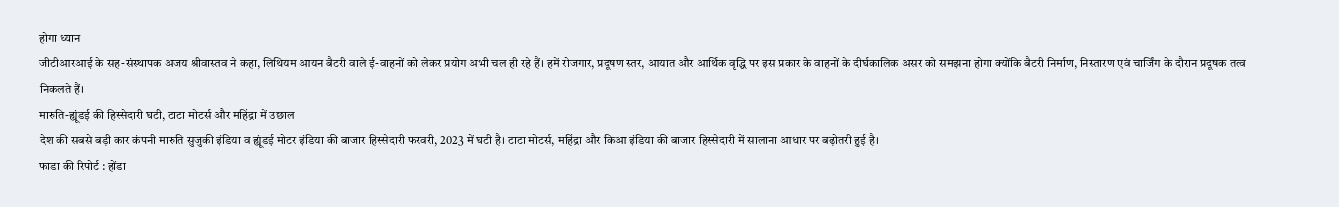होगा ध्यान
जीटीआरआई के सह-संस्थापक अजय श्रीवास्तव ने कहा, लिथियम आयन बैटरी वाले ई-वाहनों को लेकर प्रयोग अभी चल ही रहे हैं। हमें रोजगार, प्रदूषण स्तर, आयात और आर्थिक वृद्धि पर इस प्रकार के वाहनों के दीर्घकालिक असर को समझना होगा क्योंकि बैटरी निर्माण, निस्तारण एवं चार्जिंग के दौरान प्रदूषक तत्व निकलते हैं।
मारुति-ह्यूंडई की हिस्सेदारी घटी, टाटा मोटर्स और महिंद्रा में उछाल
देश की सबसे बड़ी कार कंपनी मारुति सुजुकी इंडिया व ह्यूंडई मोटर इंडिया की बाजार हिस्सेदारी फरवरी, 2023 में घटी है। टाटा मोटर्स, महिंद्रा और किआ इंडिया की बाजार हिस्सेदारी में सालाना आधार पर बढ़ोतरी हुई है।
फाडा की रिपोर्ट : होंडा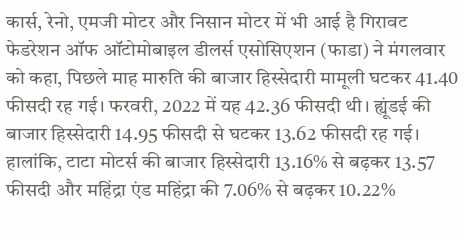कार्स, रेनो, एमजी मोटर और निसान मोटर में भी आई है गिरावट
फेडरेशन ऑफ ऑटोमोबाइल डीलर्स एसोसिएशन (फाडा) ने मंगलवार को कहा, पिछले माह मारुति की बाजार हिस्सेदारी मामूली घटकर 41.40 फीसदी रह गई। फरवरी, 2022 में यह 42.36 फीसदी थी। ह्यूंडई की बाजार हिस्सेदारी 14.95 फीसदी से घटकर 13.62 फीसदी रह गई। हालांकि, टाटा मोटर्स की बाजार हिस्सेदारी 13.16% से बढ़कर 13.57 फीसदी और महिंद्रा एंड महिंद्रा की 7.06% से बढ़कर 10.22%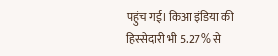पहुंच गई। किआ इंडिया की हिस्सेदारी भी 5.27% से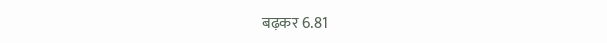बढ़कर 6.81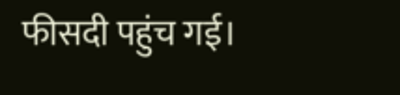फीसदी पहुंच गई।